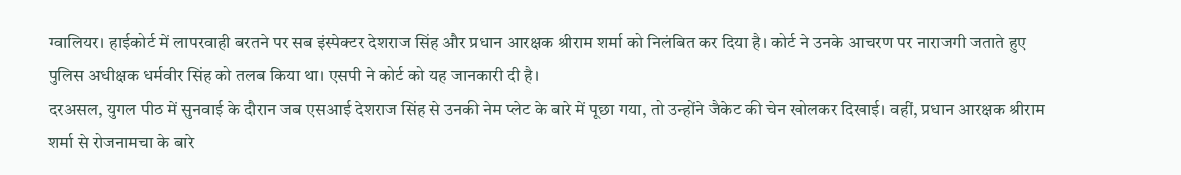ग्वालियर। हाईकोर्ट में लापरवाही बरतने पर सब इंस्पेक्टर देशराज सिंह और प्रधान आरक्षक श्रीराम शर्मा को निलंबित कर दिया है। कोर्ट ने उनके आचरण पर नाराजगी जताते हुए पुलिस अधीक्षक धर्मवीर सिंह को तलब किया था। एसपी ने कोर्ट को यह जानकारी दी है।
दरअसल, युगल पीठ में सुनवाई के दौरान जब एसआई देशराज सिंह से उनकी नेम प्लेट के बारे में पूछा गया, तो उन्होंने जैकेट की चेन खोलकर दिखाई। वहीं, प्रधान आरक्षक श्रीराम शर्मा से रोजनामचा के बारे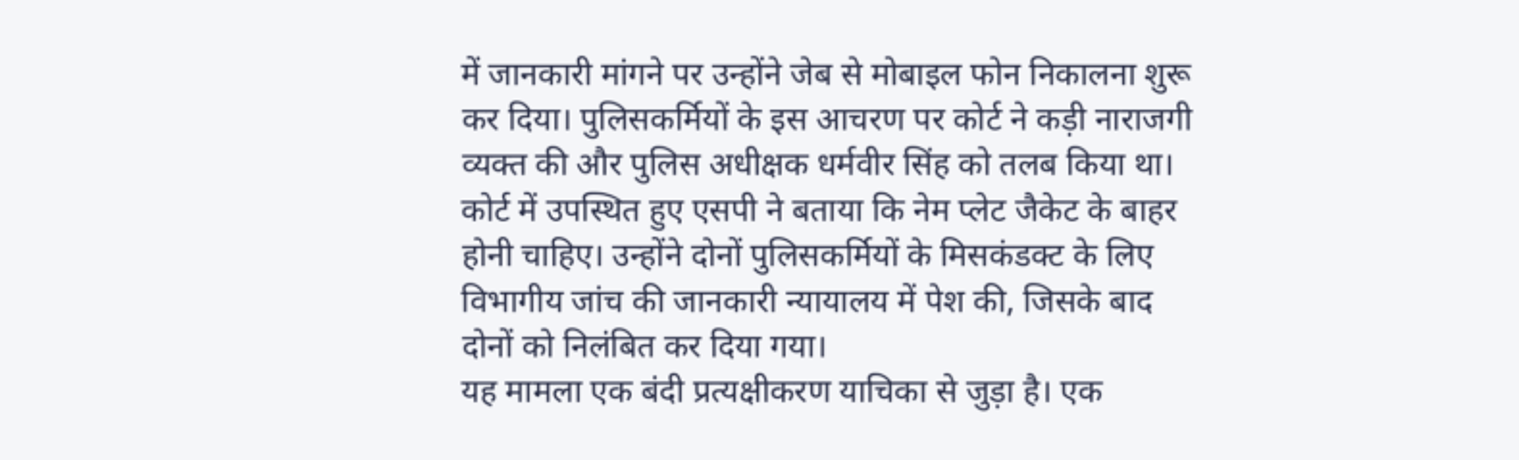में जानकारी मांगने पर उन्होंने जेब से मोबाइल फोन निकालना शुरू कर दिया। पुलिसकर्मियों के इस आचरण पर कोर्ट ने कड़ी नाराजगी व्यक्त की और पुलिस अधीक्षक धर्मवीर सिंह को तलब किया था। कोर्ट में उपस्थित हुए एसपी ने बताया कि नेम प्लेट जैकेट के बाहर होनी चाहिए। उन्होंने दोनों पुलिसकर्मियों के मिसकंडक्ट के लिए विभागीय जांच की जानकारी न्यायालय में पेश की, जिसके बाद दोनों को निलंबित कर दिया गया।
यह मामला एक बंदी प्रत्यक्षीकरण याचिका से जुड़ा है। एक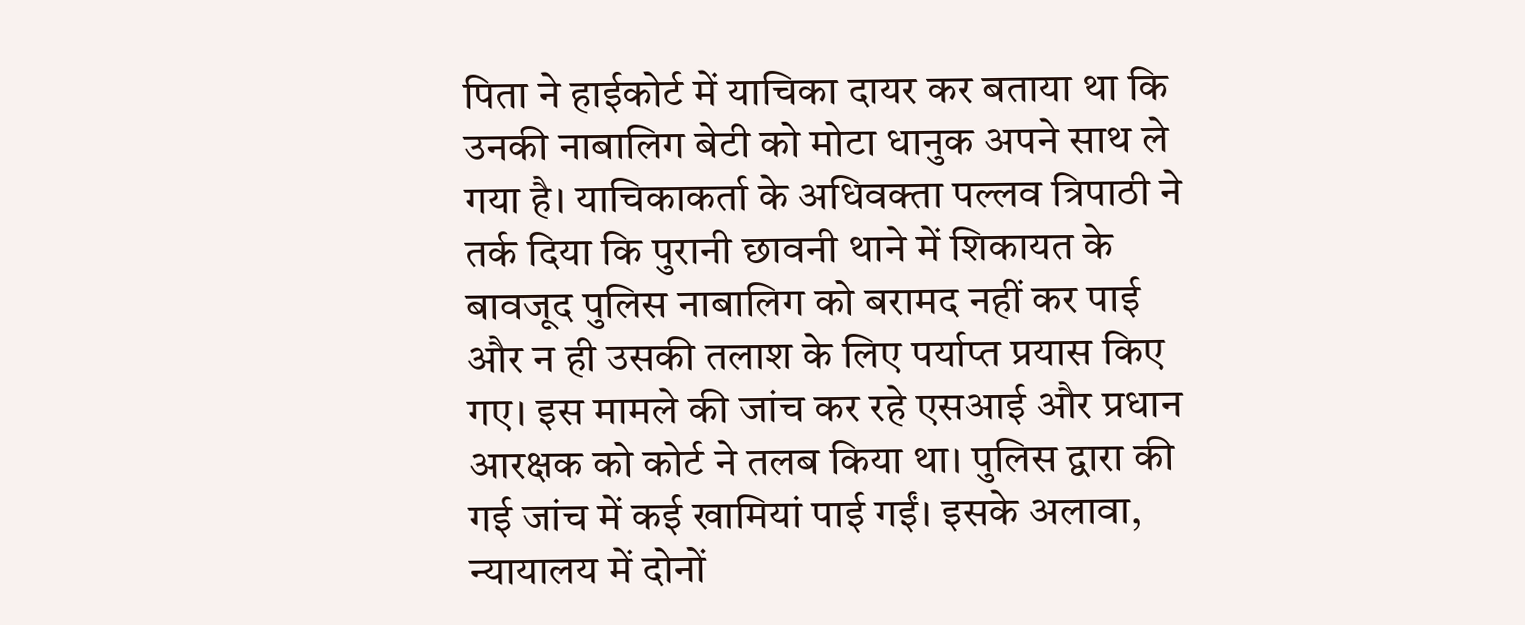पिता ने हाईकोर्ट में याचिका दायर कर बताया था कि उनकी नाबालिग बेटी को मोटा धानुक अपने साथ ले गया है। याचिकाकर्ता के अधिवक्ता पल्लव त्रिपाठी ने तर्क दिया कि पुरानी छावनी थाने में शिकायत के बावजूद पुलिस नाबालिग को बरामद नहीं कर पाई और न ही उसकी तलाश के लिए पर्याप्त प्रयास किए गए। इस मामले की जांच कर रहे एसआई और प्रधान आरक्षक को कोर्ट ने तलब किया था। पुलिस द्वारा की गई जांच में कई खामियां पाई गईं। इसके अलावा, न्यायालय में दोनों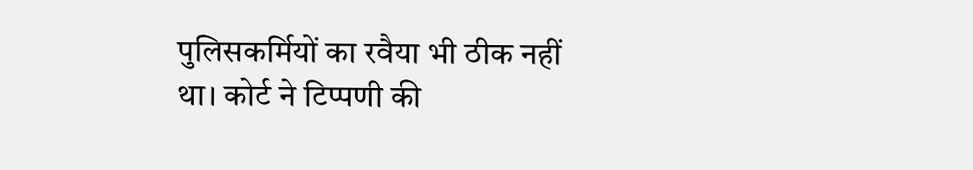पुलिसकर्मियों का रवैया भी ठीक नहीं था। कोर्ट ने टिप्पणी की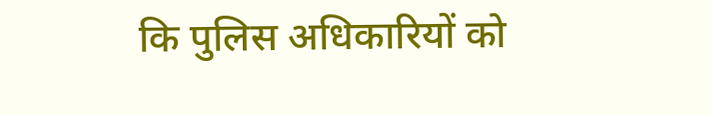कि पुलिस अधिकारियों को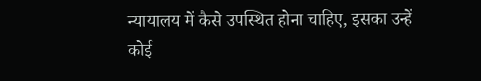न्यायालय में कैसे उपस्थित होना चाहिए, इसका उन्हें कोई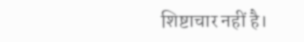शिष्टाचार नहीं है।